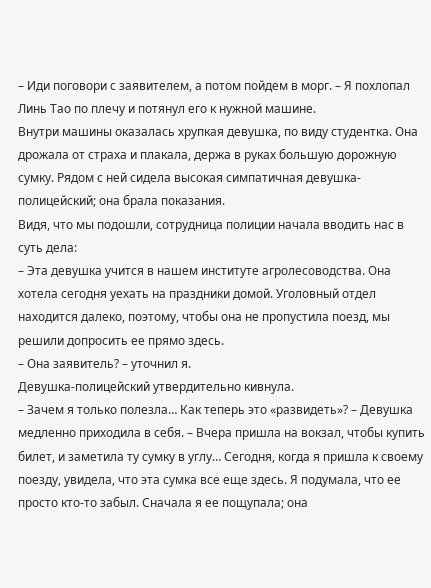– Иди поговори с заявителем, а потом пойдем в морг. – Я похлопал Линь Тао по плечу и потянул его к нужной машине.
Внутри машины оказалась хрупкая девушка, по виду студентка. Она дрожала от страха и плакала, держа в руках большую дорожную сумку. Рядом с ней сидела высокая симпатичная девушка-полицейский; она брала показания.
Видя, что мы подошли, сотрудница полиции начала вводить нас в суть дела:
– Эта девушка учится в нашем институте агролесоводства. Она хотела сегодня уехать на праздники домой. Уголовный отдел находится далеко, поэтому, чтобы она не пропустила поезд, мы решили допросить ее прямо здесь.
– Она заявитель? – уточнил я.
Девушка-полицейский утвердительно кивнула.
– Зачем я только полезла… Как теперь это «развидеть»? – Девушка медленно приходила в себя. – Вчера пришла на вокзал, чтобы купить билет, и заметила ту сумку в углу… Сегодня, когда я пришла к своему поезду, увидела, что эта сумка все еще здесь. Я подумала, что ее просто кто-то забыл. Сначала я ее пощупала; она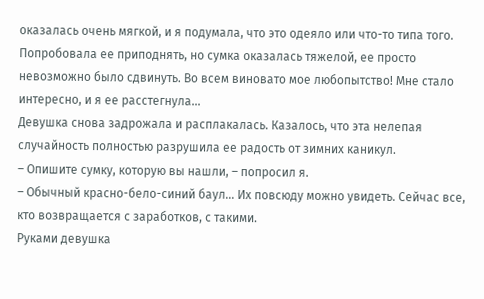оказалась очень мягкой, и я подумала, что это одеяло или что-то типа того. Попробовала ее приподнять, но сумка оказалась тяжелой, ее просто невозможно было сдвинуть. Во всем виновато мое любопытство! Мне стало интересно, и я ее расстегнула…
Девушка снова задрожала и расплакалась. Казалось, что эта нелепая случайность полностью разрушила ее радость от зимних каникул.
– Опишите сумку, которую вы нашли, – попросил я.
– Обычный красно-бело-синий баул… Их повсюду можно увидеть. Сейчас все, кто возвращается с заработков, с такими.
Руками девушка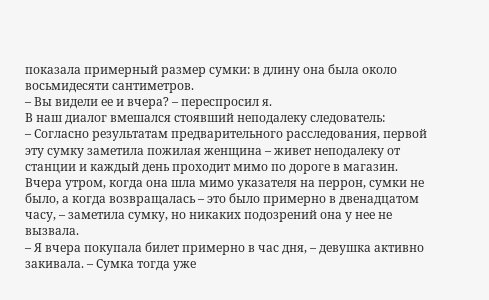показала примерный размер сумки: в длину она была около восьмидесяти сантиметров.
– Вы видели ее и вчера? – переспросил я.
В наш диалог вмешался стоявший неподалеку следователь:
– Согласно результатам предварительного расследования, первой эту сумку заметила пожилая женщина – живет неподалеку от станции и каждый день проходит мимо по дороге в магазин. Вчера утром, когда она шла мимо указателя на перрон, сумки не было, а когда возвращалась – это было примерно в двенадцатом часу, – заметила сумку, но никаких подозрений она у нее не вызвала.
– Я вчера покупала билет примерно в час дня, – девушка активно закивала. – Сумка тогда уже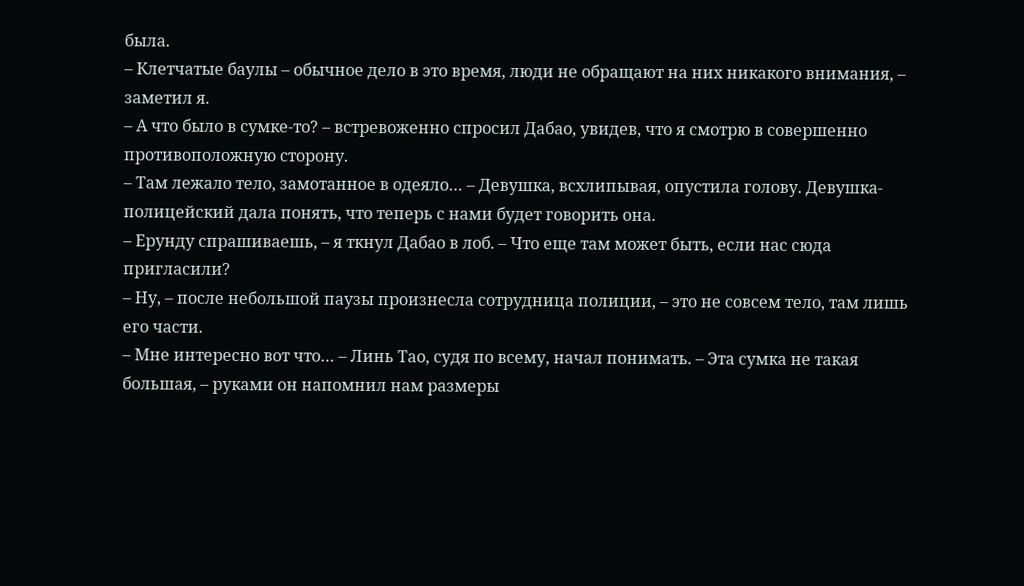была.
– Клетчатые баулы – обычное дело в это время, люди не обращают на них никакого внимания, – заметил я.
– А что было в сумке-то? – встревоженно спросил Дабао, увидев, что я смотрю в совершенно противоположную сторону.
– Там лежало тело, замотанное в одеяло… – Девушка, всхлипывая, опустила голову. Девушка-полицейский дала понять, что теперь с нами будет говорить она.
– Ерунду спрашиваешь, – я ткнул Дабао в лоб. – Что еще там может быть, если нас сюда пригласили?
– Ну, – после небольшой паузы произнесла сотрудница полиции, – это не совсем тело, там лишь его части.
– Мне интересно вот что… – Линь Тао, судя по всему, начал понимать. – Эта сумка не такая большая, – руками он напомнил нам размеры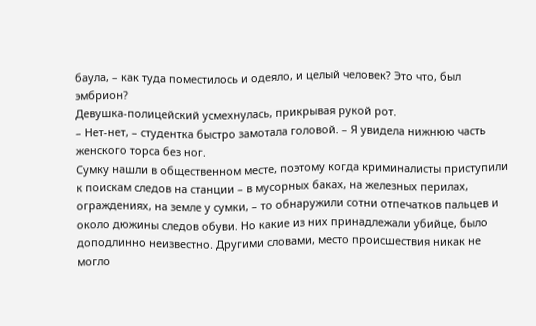баула, – как туда поместилось и одеяло, и целый человек? Это что, был эмбрион?
Девушка-полицейский усмехнулась, прикрывая рукой рот.
– Нет-нет, – студентка быстро замотала головой. – Я увидела нижнюю часть женского торса без ног.
Сумку нашли в общественном месте, поэтому когда криминалисты приступили к поискам следов на станции – в мусорных баках, на железных перилах, ограждениях, на земле у сумки, – то обнаружили сотни отпечатков пальцев и около дюжины следов обуви. Но какие из них принадлежали убийце, было доподлинно неизвестно. Другими словами, место происшествия никак не могло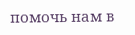помочь нам в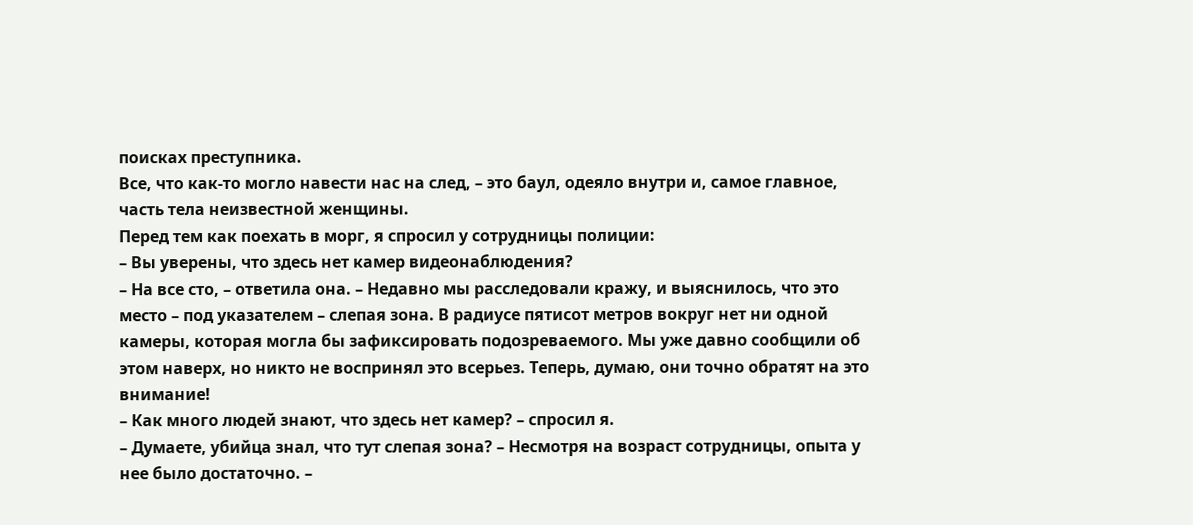поисках преступника.
Все, что как-то могло навести нас на след, – это баул, одеяло внутри и, самое главное, часть тела неизвестной женщины.
Перед тем как поехать в морг, я спросил у сотрудницы полиции:
– Вы уверены, что здесь нет камер видеонаблюдения?
– На все сто, – ответила она. – Недавно мы расследовали кражу, и выяснилось, что это место – под указателем – слепая зона. В радиусе пятисот метров вокруг нет ни одной камеры, которая могла бы зафиксировать подозреваемого. Мы уже давно сообщили об этом наверх, но никто не воспринял это всерьез. Теперь, думаю, они точно обратят на это внимание!
– Как много людей знают, что здесь нет камер? – спросил я.
– Думаете, убийца знал, что тут слепая зона? – Несмотря на возраст сотрудницы, опыта у нее было достаточно. –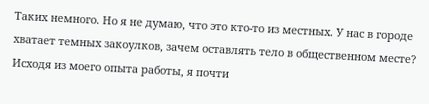Таких немного. Но я не думаю, что это кто-то из местных. У нас в городе хватает темных закоулков, зачем оставлять тело в общественном месте? Исходя из моего опыта работы, я почти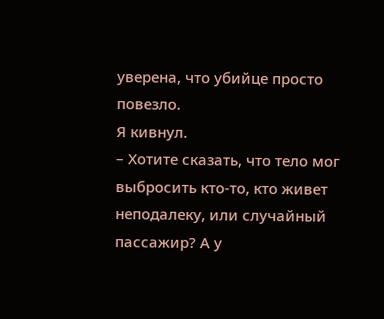уверена, что убийце просто повезло.
Я кивнул.
– Хотите сказать, что тело мог выбросить кто-то, кто живет неподалеку, или случайный пассажир? А у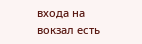входа на вокзал есть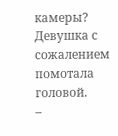камеры?
Девушка с сожалением помотала головой.
–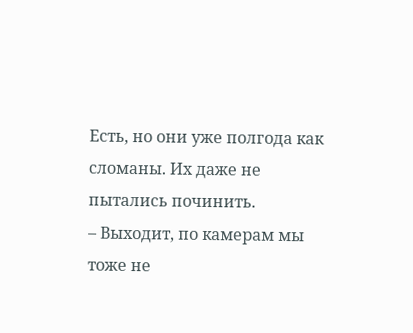Есть, но они уже полгода как сломаны. Их даже не пытались починить.
– Выходит, по камерам мы тоже не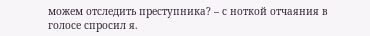можем отследить преступника? – с ноткой отчаяния в голосе спросил я.